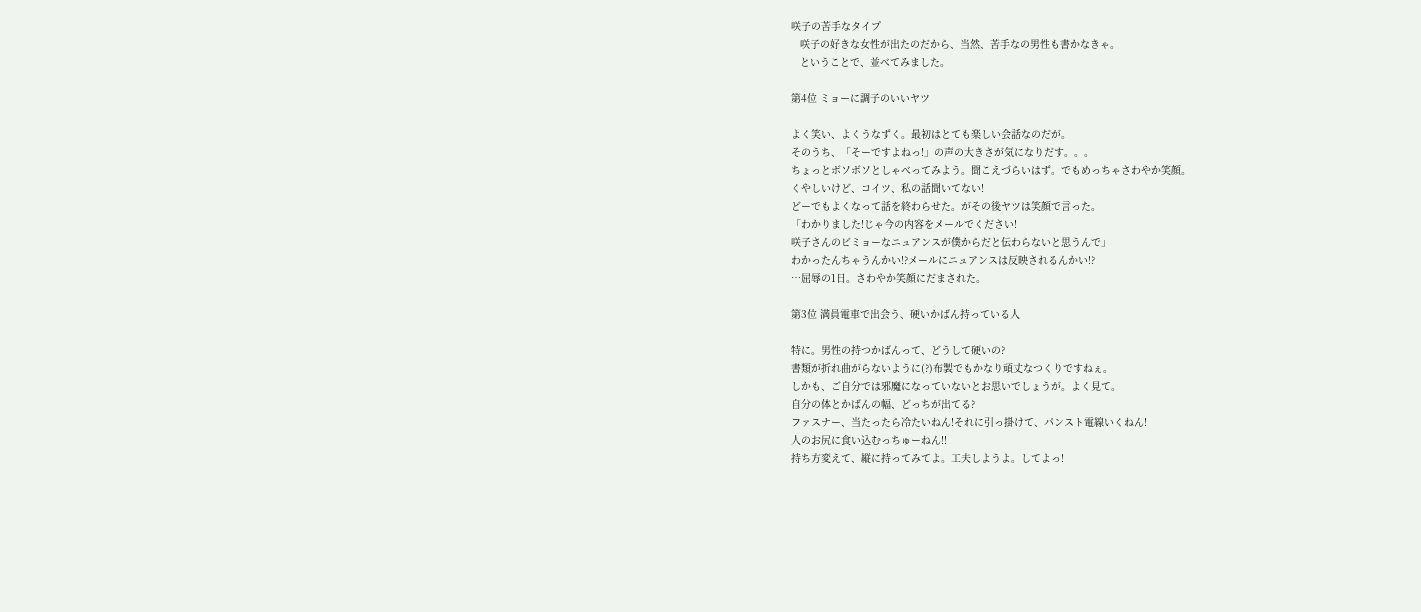咲子の苦手なタイプ
   咲子の好きな女性が出たのだから、当然、苦手なの男性も書かなきゃ。
   ということで、並べてみました。

第4位 ミョーに調子のいいヤツ

よく笑い、よくうなずく。最初はとても楽しい会話なのだが。
そのうち、「そーですよねっ!」の声の大きさが気になりだす。。。
ちょっとボソボソとしゃべってみよう。聞こえづらいはず。でもめっちゃさわやか笑顔。
くやしいけど、コイツ、私の話聞いてない!
どーでもよくなって話を終わらせた。がその後ヤツは笑顔で言った。
「わかりました!じゃ今の内容をメールでください!
咲子さんのビミョーなニュアンスが僕からだと伝わらないと思うんで」
わかったんちゃうんかい!?メールにニュアンスは反映されるんかい!?
…屈辱の1日。さわやか笑顔にだまされた。

第3位 満員電車で出会う、硬いかばん持っている人

特に。男性の持つかばんって、どうして硬いの?
書類が折れ曲がらないように(?)布製でもかなり頑丈なつくりですねぇ。
しかも、ご自分では邪魔になっていないとお思いでしょうが。よく見て。
自分の体とかばんの幅、どっちが出てる?
ファスナー、当たったら冷たいねん!それに引っ掛けて、パンスト電線いくねん!
人のお尻に食い込むっちゅーねん!!
持ち方変えて、縦に持ってみてよ。工夫しようよ。してよっ!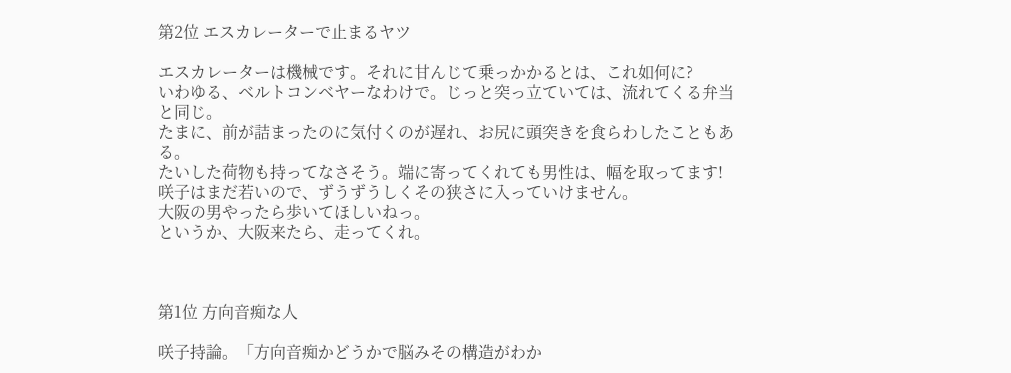第2位 エスカレーターで止まるヤツ

エスカレーターは機械です。それに甘んじて乗っかかるとは、これ如何に?
いわゆる、ベルトコンベヤーなわけで。じっと突っ立ていては、流れてくる弁当と同じ。
たまに、前が詰まったのに気付くのが遅れ、お尻に頭突きを食らわしたこともある。
たいした荷物も持ってなさそう。端に寄ってくれても男性は、幅を取ってます!
咲子はまだ若いので、ずうずうしくその狭さに入っていけません。
大阪の男やったら歩いてほしいねっ。
というか、大阪来たら、走ってくれ。



第1位 方向音痴な人

咲子持論。「方向音痴かどうかで脳みその構造がわか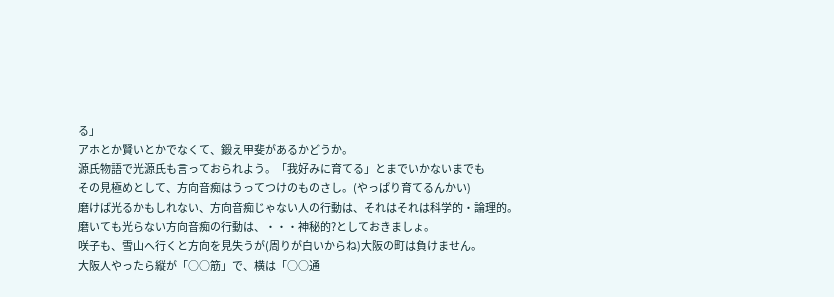る」
アホとか賢いとかでなくて、鍛え甲斐があるかどうか。
源氏物語で光源氏も言っておられよう。「我好みに育てる」とまでいかないまでも
その見極めとして、方向音痴はうってつけのものさし。(やっぱり育てるんかい)
磨けば光るかもしれない、方向音痴じゃない人の行動は、それはそれは科学的・論理的。
磨いても光らない方向音痴の行動は、・・・神秘的?としておきましょ。
咲子も、雪山へ行くと方向を見失うが(周りが白いからね)大阪の町は負けません。
大阪人やったら縦が「○○筋」で、横は「○○通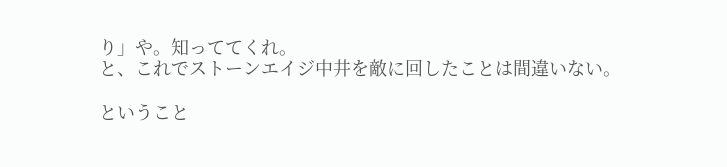り」や。知っててくれ。
と、これでストーンエイジ中井を敵に回したことは間違いない。

ということ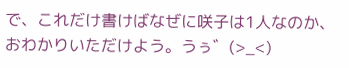で、これだけ書けばなぜに咲子は1人なのか、おわかりいただけよう。うぅ゛(>_<)